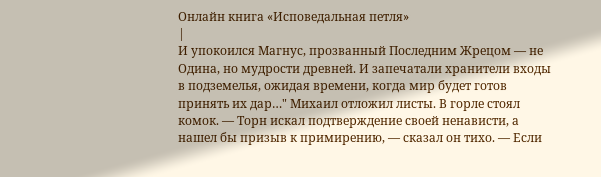Онлайн книга «Исповедальная петля»
|
И упокоился Магнус, прозванный Последним Жрецом — не Одина, но мудрости древней. И запечатали хранители входы в подземелья, ожидая времени, когда мир будет готов принять их дар…" Михаил отложил листы. В горле стоял комок. — Торн искал подтверждение своей ненависти, а нашел бы призыв к примирению, — сказал он тихо. — Если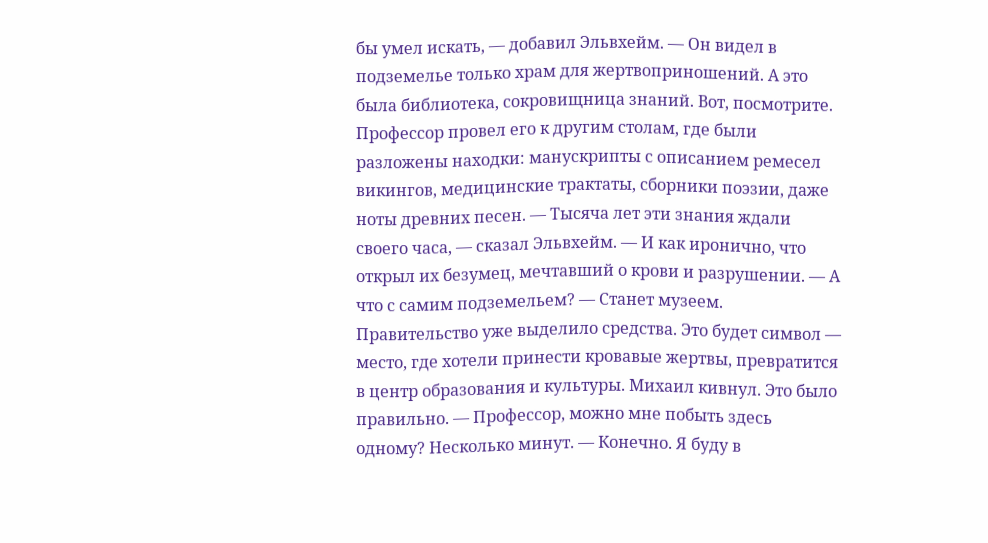бы умел искать, — добавил Эльвхейм. — Он видел в подземелье только храм для жертвоприношений. А это была библиотека, сокровищница знаний. Вот, посмотрите. Профессор провел его к другим столам, где были разложены находки: манускрипты с описанием ремесел викингов, медицинские трактаты, сборники поэзии, даже ноты древних песен. — Тысяча лет эти знания ждали своего часа, — сказал Эльвхейм. — И как иронично, что открыл их безумец, мечтавший о крови и разрушении. — А что с самим подземельем? — Станет музеем. Правительство уже выделило средства. Это будет символ — место, где хотели принести кровавые жертвы, превратится в центр образования и культуры. Михаил кивнул. Это было правильно. — Профессор, можно мне побыть здесь одному? Несколько минут. — Конечно. Я буду в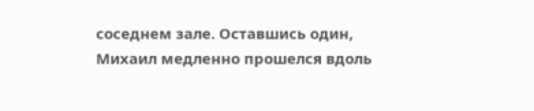соседнем зале. Оставшись один, Михаил медленно прошелся вдоль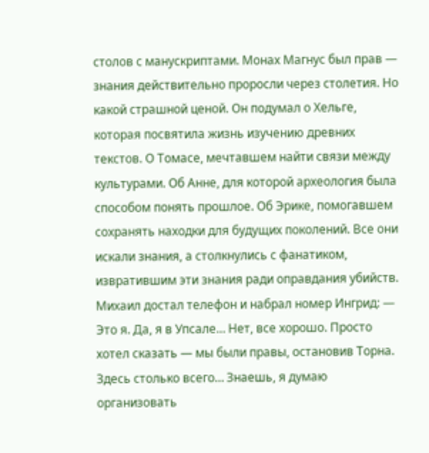столов с манускриптами. Монах Магнус был прав — знания действительно проросли через столетия. Но какой страшной ценой. Он подумал о Хельге, которая посвятила жизнь изучению древних текстов. О Томасе, мечтавшем найти связи между культурами. Об Анне, для которой археология была способом понять прошлое. Об Эрике, помогавшем сохранять находки для будущих поколений. Все они искали знания, а столкнулись с фанатиком, извратившим эти знания ради оправдания убийств. Михаил достал телефон и набрал номер Ингрид: — Это я. Да, я в Упсале… Нет, все хорошо. Просто хотел сказать — мы были правы, остановив Торна. Здесь столько всего… Знаешь, я думаю организовать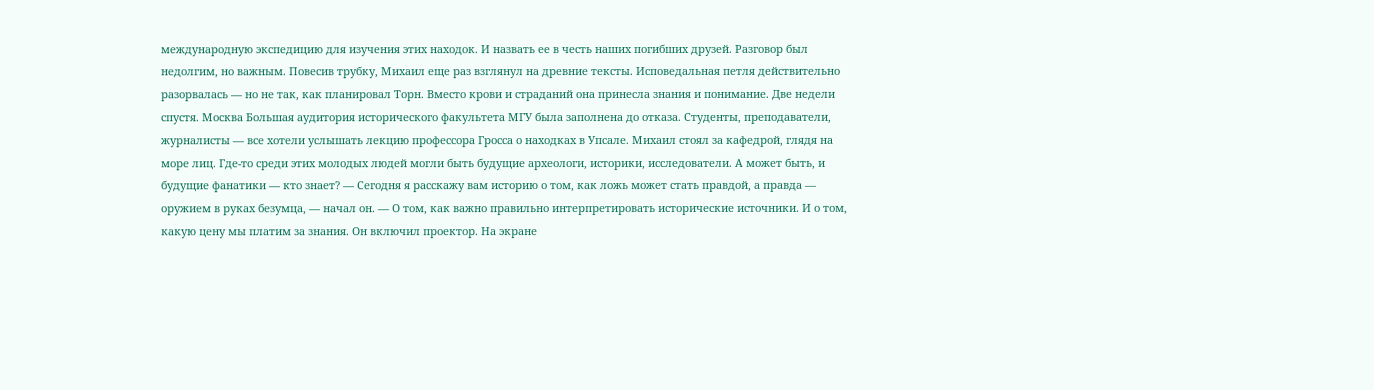международную экспедицию для изучения этих находок. И назвать ее в честь наших погибших друзей. Разговор был недолгим, но важным. Повесив трубку, Михаил еще раз взглянул на древние тексты. Исповедальная петля действительно разорвалась — но не так, как планировал Торн. Вместо крови и страданий она принесла знания и понимание. Две недели спустя. Москва Большая аудитория исторического факультета МГУ была заполнена до отказа. Студенты, преподаватели, журналисты — все хотели услышать лекцию профессора Гросса о находках в Упсале. Михаил стоял за кафедрой, глядя на море лиц. Где-то среди этих молодых людей могли быть будущие археологи, историки, исследователи. А может быть, и будущие фанатики — кто знает? — Сегодня я расскажу вам историю о том, как ложь может стать правдой, а правда — оружием в руках безумца, — начал он. — О том, как важно правильно интерпретировать исторические источники. И о том, какую цену мы платим за знания. Он включил проектор. На экране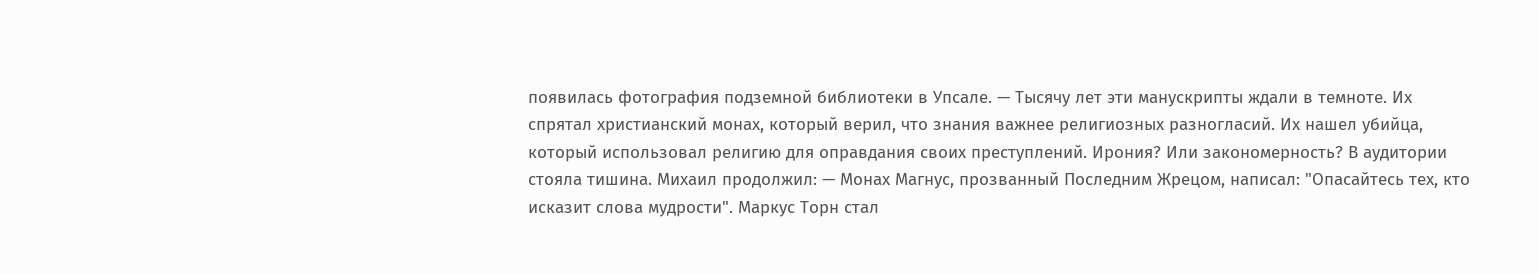появилась фотография подземной библиотеки в Упсале. — Тысячу лет эти манускрипты ждали в темноте. Их спрятал христианский монах, который верил, что знания важнее религиозных разногласий. Их нашел убийца, который использовал религию для оправдания своих преступлений. Ирония? Или закономерность? В аудитории стояла тишина. Михаил продолжил: — Монах Магнус, прозванный Последним Жрецом, написал: "Опасайтесь тех, кто исказит слова мудрости". Маркус Торн стал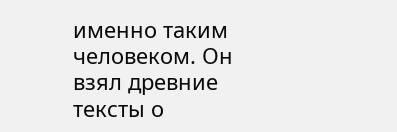именно таким человеком. Он взял древние тексты о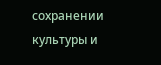сохранении культуры и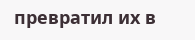превратил их в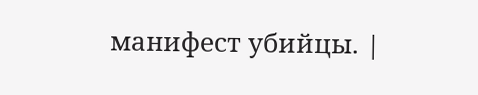манифест убийцы. |